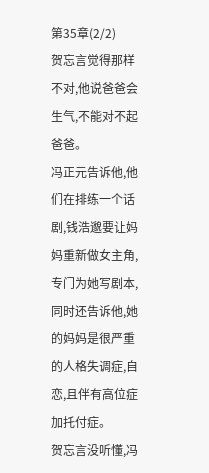第35章(2/2)
贺忘言觉得那样不对,他说爸爸会生气,不能对不起爸爸。
冯正元告诉他,他们在排练一个话剧,钱浩邈要让妈妈重新做女主角,专门为她写剧本,同时还告诉他,她的妈妈是很严重的人格失调症,自恋,且伴有高位症加托付症。
贺忘言没听懂,冯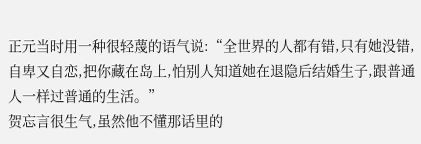正元当时用一种很轻蔑的语气说:“全世界的人都有错,只有她没错,自卑又自恋,把你藏在岛上,怕别人知道她在退隐后结婚生子,跟普通人一样过普通的生活。”
贺忘言很生气,虽然他不懂那话里的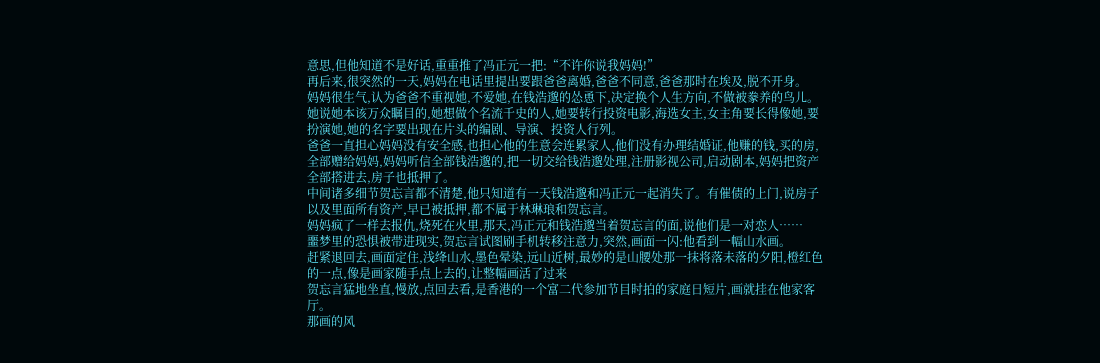意思,但他知道不是好话,重重推了冯正元一把:“不许你说我妈妈!”
再后来,很突然的一天,妈妈在电话里提出要跟爸爸离婚,爸爸不同意,爸爸那时在埃及,脱不开身。
妈妈很生气,认为爸爸不重视她,不爱她,在钱浩邈的怂恿下,决定换个人生方向,不做被豢养的鸟儿。
她说她本该万众瞩目的,她想做个名流千史的人,她要转行投资电影,海选女主,女主角要长得像她,要扮演她,她的名字要出现在片头的编剧、导演、投资人行列。
爸爸一直担心妈妈没有安全感,也担心他的生意会连累家人,他们没有办理结婚证,他赚的钱,买的房,全部赠给妈妈,妈妈听信全部钱浩邈的,把一切交给钱浩邈处理,注册影视公司,启动剧本,妈妈把资产全部搭进去,房子也抵押了。
中间诸多细节贺忘言都不清楚,他只知道有一天钱浩邈和冯正元一起消失了。有催债的上门,说房子以及里面所有资产,早已被抵押,都不属于林琳琅和贺忘言。
妈妈疯了一样去报仇,烧死在火里,那天,冯正元和钱浩邈当着贺忘言的面,说他们是一对恋人……
噩梦里的恐惧被带进现实,贺忘言试图刷手机转移注意力,突然,画面一闪:他看到一幅山水画。
赶紧退回去,画面定住,浅绛山水,墨色晕染,远山近树,最妙的是山腰处那一抹将落未落的夕阳,橙红色的一点,像是画家随手点上去的,让整幅画活了过来
贺忘言猛地坐直,慢放,点回去看,是香港的一个富二代参加节目时拍的家庭日短片,画就挂在他家客厅。
那画的风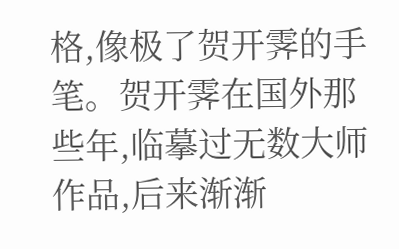格,像极了贺开霁的手笔。贺开霁在国外那些年,临摹过无数大师作品,后来渐渐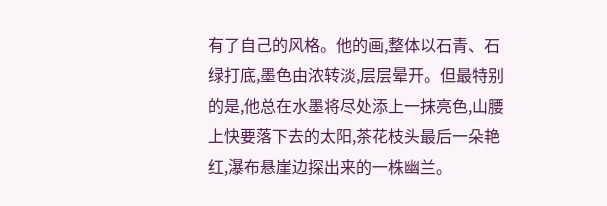有了自己的风格。他的画,整体以石青、石绿打底,墨色由浓转淡,层层晕开。但最特别的是,他总在水墨将尽处添上一抹亮色,山腰上快要落下去的太阳,茶花枝头最后一朵艳红,瀑布悬崖边探出来的一株幽兰。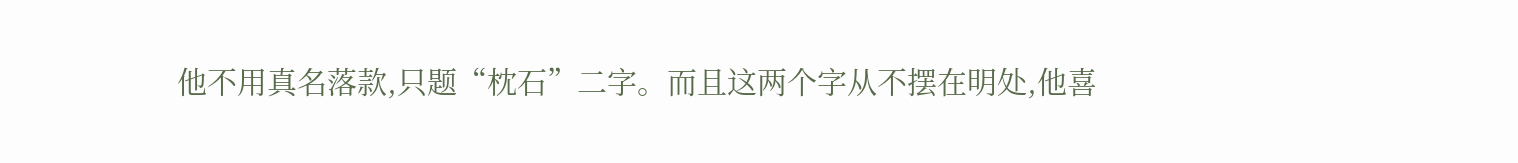他不用真名落款,只题“枕石”二字。而且这两个字从不摆在明处,他喜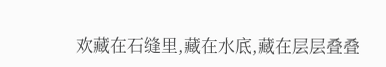欢藏在石缝里,藏在水底,藏在层层叠叠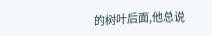的树叶后面,他总说